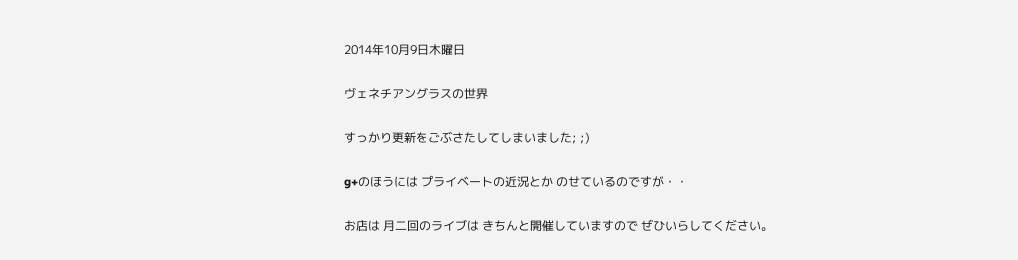2014年10月9日木曜日

ヴェネチアングラスの世界

すっかり更新をごぶさたしてしまいました; ;)

g+のほうには プライベートの近況とか のせているのですが・・

お店は 月二回のライブは きちんと開催していますので ぜひいらしてください。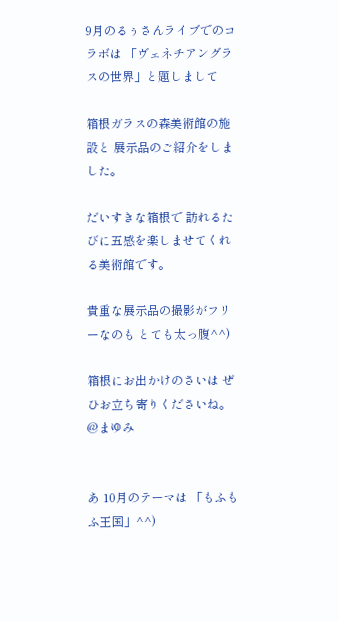9月のるぅさんライブでのコラボは 「ヴェネチアングラスの世界」と題しまして

箱根ガラスの森美術館の施設と 展示品のご紹介をしました。

だいすきな箱根で 訪れるたびに五感を楽しませてくれる美術館です。

貴重な展示品の撮影がフリーなのも とても太っ腹^^)

箱根にお出かけのさいは ぜひお立ち寄りくださいね。 @まゆみ


あ 10月のテーマは 「もふもふ王国」^^)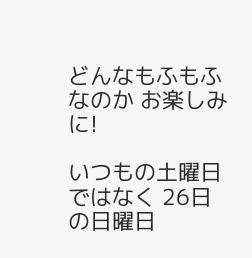どんなもふもふなのか お楽しみに!

いつもの土曜日ではなく 26日の日曜日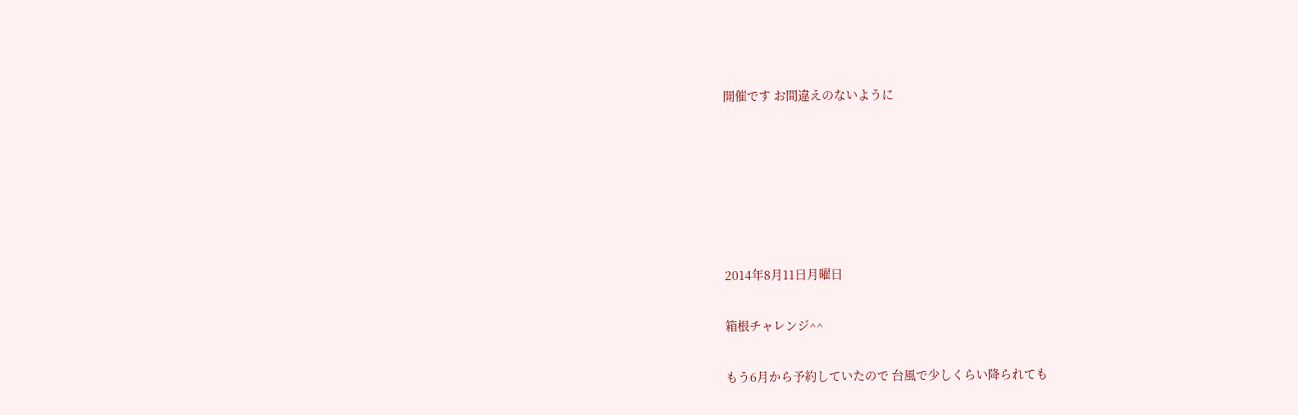開催です お間違えのないように






2014年8月11日月曜日

箱根チャレンジ^^

もう6月から予約していたので 台風で少しくらい降られても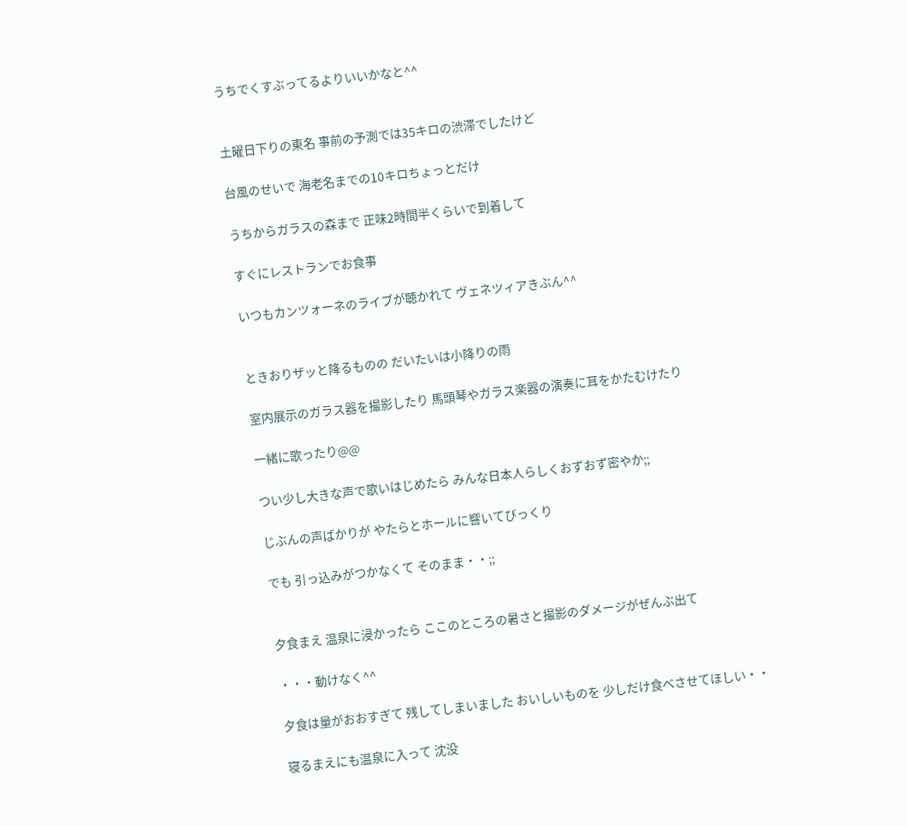うちでくすぶってるよりいいかなと^^


土曜日下りの東名 事前の予測では35キロの渋滞でしたけど

台風のせいで 海老名までの10キロちょっとだけ

うちからガラスの森まで 正味2時間半くらいで到着して

すぐにレストランでお食事

いつもカンツォーネのライブが聴かれて ヴェネツィアきぶん^^


ときおりザッと降るものの だいたいは小降りの雨

室内展示のガラス器を撮影したり 馬頭琴やガラス楽器の演奏に耳をかたむけたり

一緒に歌ったり@@

つい少し大きな声で歌いはじめたら みんな日本人らしくおずおず密やか;;

じぶんの声ばかりが やたらとホールに響いてびっくり

でも 引っ込みがつかなくて そのまま・・;;


夕食まえ 温泉に浸かったら ここのところの暑さと撮影のダメージがぜんぶ出て

・・・動けなく^^

夕食は量がおおすぎて 残してしまいました おいしいものを 少しだけ食べさせてほしい・・

寝るまえにも温泉に入って 沈没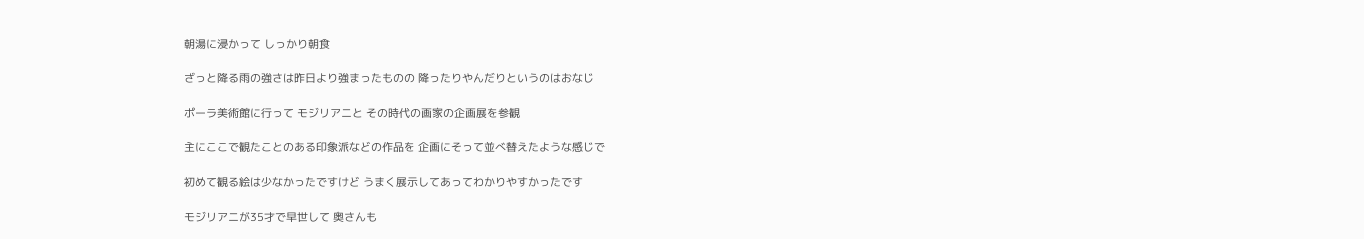朝湯に浸かって しっかり朝食

ざっと降る雨の強さは昨日より強まったものの 降ったりやんだりというのはおなじ

ポーラ美術館に行って モジリアニと その時代の画家の企画展を参観

主にここで観たことのある印象派などの作品を 企画にそって並べ替えたような感じで

初めて観る絵は少なかったですけど うまく展示してあってわかりやすかったです

モジリアニが35才で早世して 奥さんも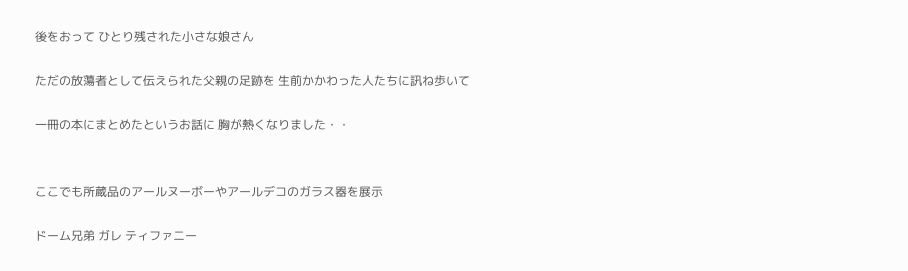後をおって ひとり残された小さな娘さん

ただの放蕩者として伝えられた父親の足跡を 生前かかわった人たちに訊ね歩いて

一冊の本にまとめたというお話に 胸が熱くなりました・・


ここでも所蔵品のアールヌーボーやアールデコのガラス器を展示

ドーム兄弟 ガレ ティファニー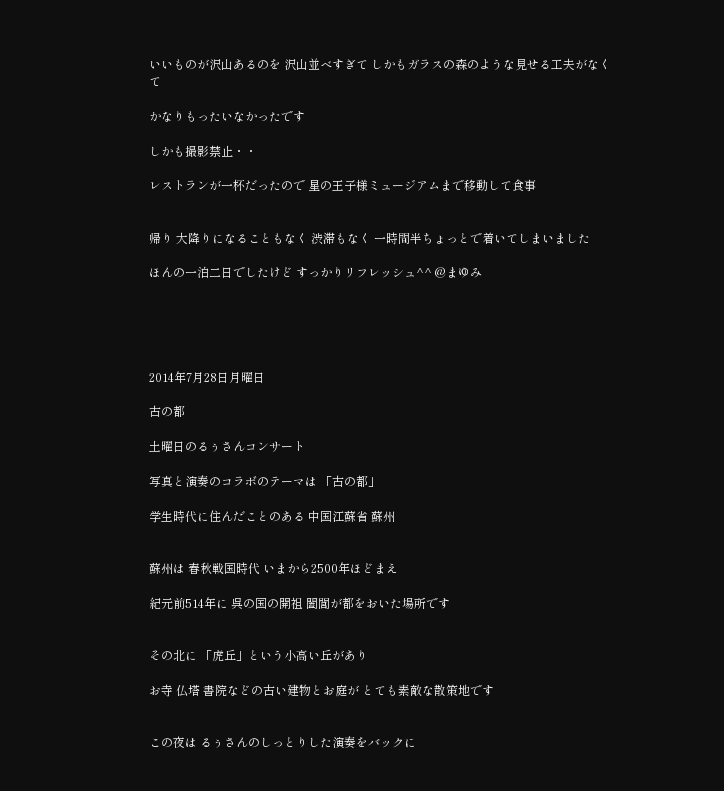いいものが沢山あるのを 沢山並べすぎて しかもガラスの森のような見せる工夫がなくて

かなりもったいなかったです

しかも撮影禁止・・

レストランが一杯だったので 星の王子様ミュージアムまで移動して食事


帰り 大降りになることもなく 渋滞もなく 一時間半ちょっとで着いてしまいました

ほんの一泊二日でしたけど すっかりリフレッシュ^^ @まゆみ





2014年7月28日月曜日

古の都

土曜日のるぅさんコンサート

写真と演奏のコラボのテーマは 「古の都」

学生時代に住んだことのある 中国江蘇省 蘇州


蘇州は 春秋戦国時代 いまから2500年ほどまえ

紀元前514年に 呉の国の開祖 闔閭が都をおいた場所です


その北に 「虎丘」という小高い丘があり

お寺 仏塔 書院などの古い建物とお庭が とても素敵な散策地です


この夜は るぅさんのしっとりした演奏をバックに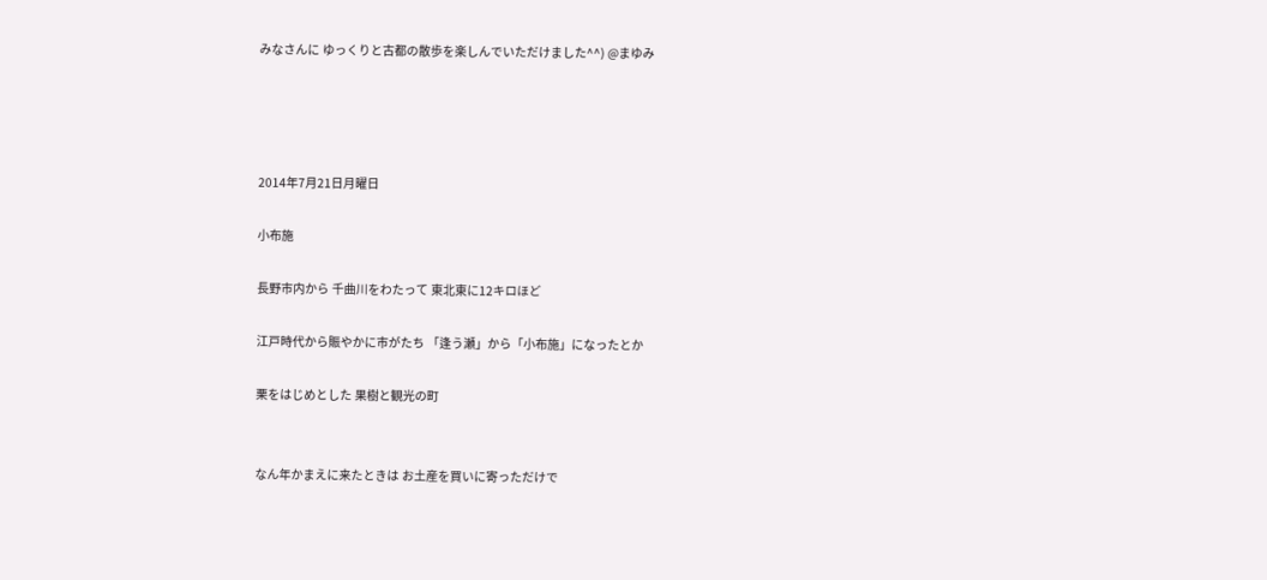みなさんに ゆっくりと古都の散歩を楽しんでいただけました^^) @まゆみ




2014年7月21日月曜日

小布施

長野市内から 千曲川をわたって 東北東に12キロほど

江戸時代から賑やかに市がたち 「逢う瀬」から「小布施」になったとか

栗をはじめとした 果樹と観光の町


なん年かまえに来たときは お土産を買いに寄っただけで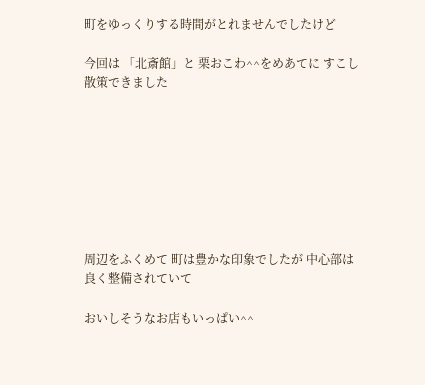町をゆっくりする時間がとれませんでしたけど

今回は 「北斎館」と 栗おこわ^^をめあてに すこし散策できました








周辺をふくめて 町は豊かな印象でしたが 中心部は良く整備されていて

おいしそうなお店もいっぱい^^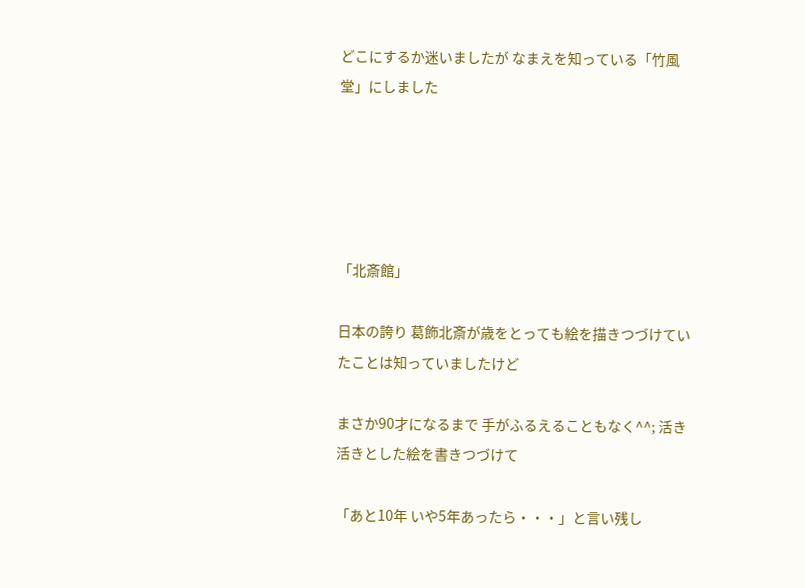どこにするか迷いましたが なまえを知っている「竹風堂」にしました





「北斎館」

日本の誇り 葛飾北斎が歳をとっても絵を描きつづけていたことは知っていましたけど

まさか90才になるまで 手がふるえることもなく^^; 活き活きとした絵を書きつづけて

「あと10年 いや5年あったら・・・」と言い残し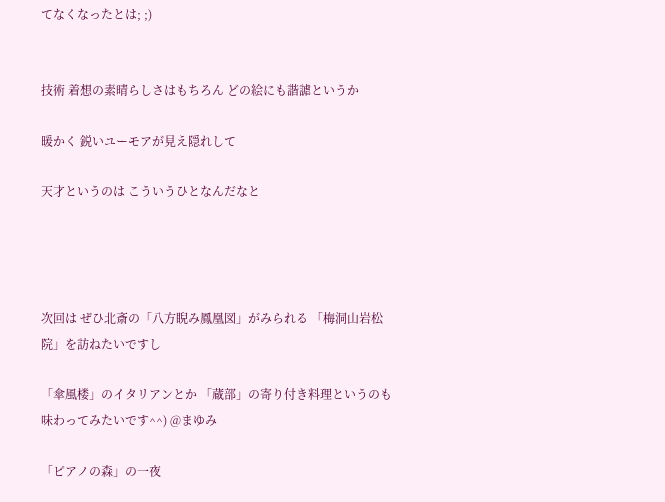てなくなったとは; ;)


技術 着想の素晴らしさはもちろん どの絵にも諧謔というか

暖かく 鋭いユーモアが見え隠れして

天才というのは こういうひとなんだなと




次回は ぜひ北斎の「八方睨み鳳凰図」がみられる 「梅洞山岩松院」を訪ねたいですし

「傘風楼」のイタリアンとか 「蔵部」の寄り付き料理というのも味わってみたいです^^) @まゆみ

「ピアノの森」の一夜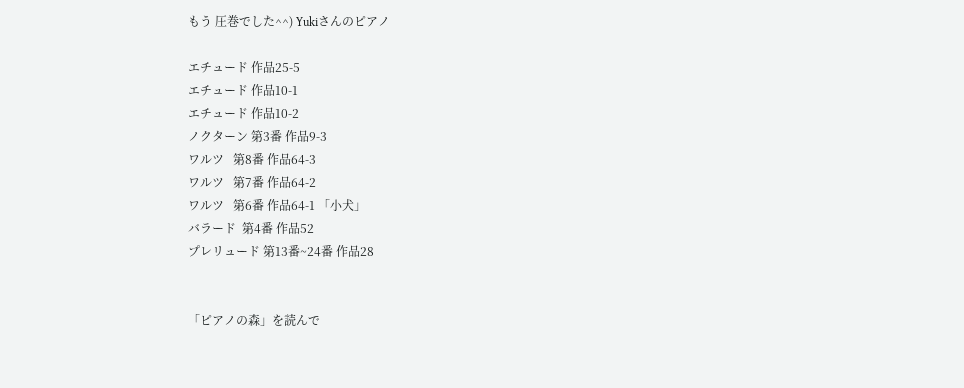もう 圧巻でした^^) Yukiさんのピアノ

エチュード 作品25-5
エチュード 作品10-1
エチュード 作品10-2
ノクターン 第3番 作品9-3
ワルツ   第8番 作品64-3
ワルツ   第7番 作品64-2
ワルツ   第6番 作品64-1 「小犬」
バラード  第4番 作品52
プレリュード 第13番~24番 作品28


「ピアノの森」を読んで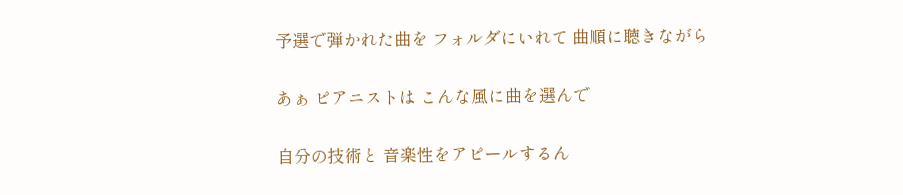予選で弾かれた曲を フォルダにいれて 曲順に聴きながら

あぁ ピアニストは こんな風に曲を選んで

自分の技術と 音楽性をアピールするん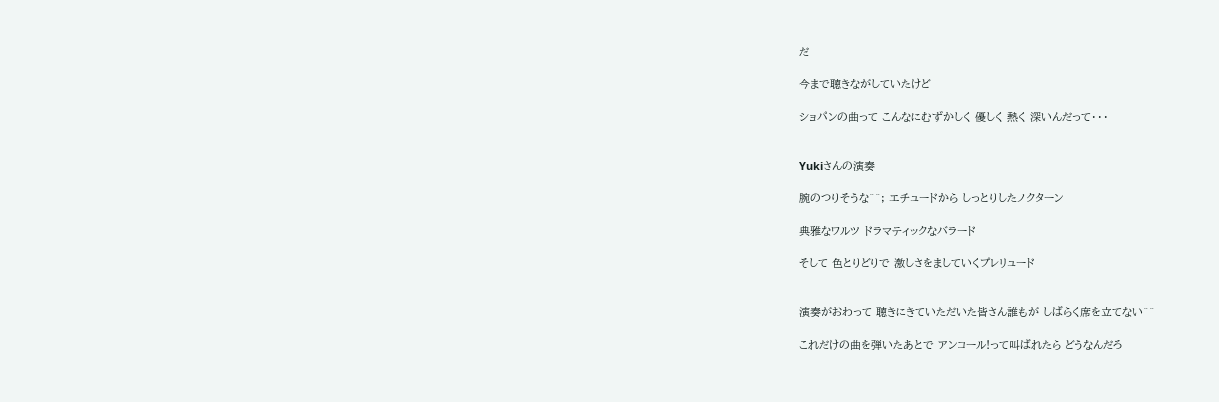だ

今まで聴きながしていたけど

ショパンの曲って こんなにむずかしく 優しく 熱く 深いんだって・・・


Yukiさんの演奏

腕のつりそうな^^; エチュードから しっとりしたノクターン

典雅なワルツ ドラマティックなバラード

そして 色とりどりで 激しさをましていくプレリュード


演奏がおわって 聴きにきていただいた皆さん誰もが しばらく席を立てない^^

これだけの曲を弾いたあとで アンコール!って叫ばれたら どうなんだろ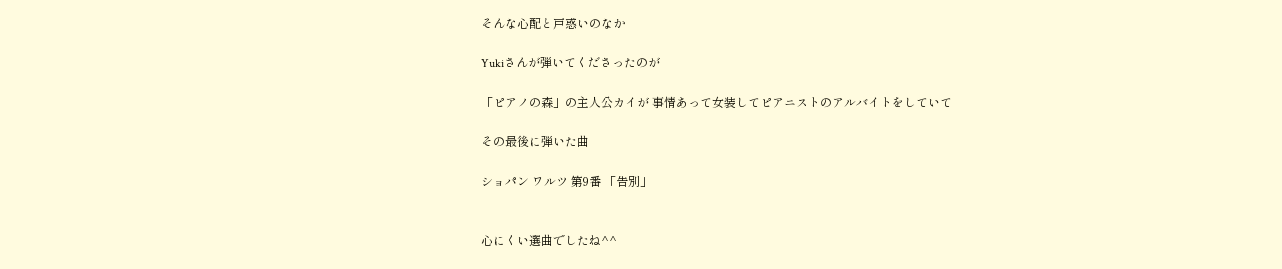そんな心配と戸惑いのなか

Yukiさんが弾いてくださったのが

「ピアノの森」の主人公カイが 事情あって女装してピアニストのアルバイトをしていて

その最後に弾いた曲

ショパン ワルツ 第9番 「告別」


心にくい選曲でしたね^^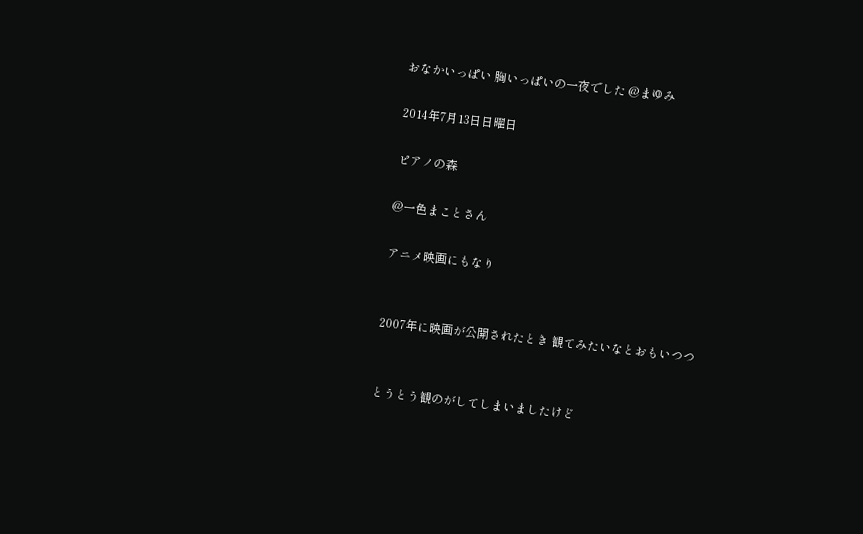おなかいっぱい 胸いっぱいの一夜でした @まゆみ

2014年7月13日日曜日

ピアノの森

@一色まことさん

アニメ映画にもなり


2007年に映画が公開されたとき 観てみたいなとおもいつつ


とうとう観のがしてしまいましたけど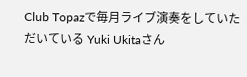Club Topazで毎月ライブ演奏をしていただいている Yuki Ukitaさん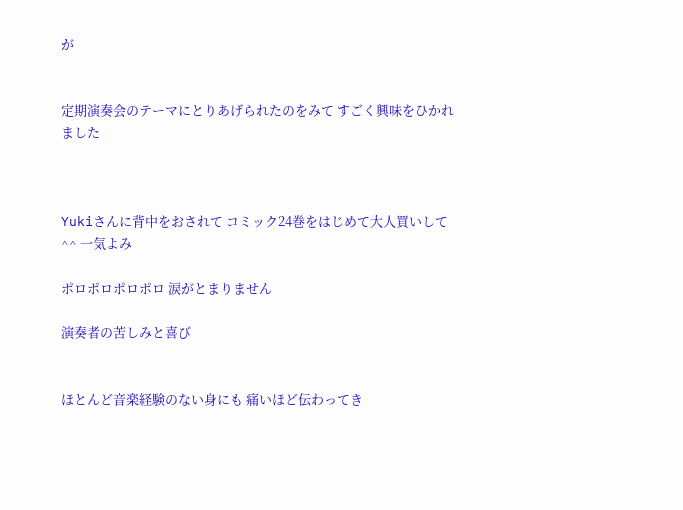が


定期演奏会のテーマにとりあげられたのをみて すごく興味をひかれました



Yukiさんに背中をおされて コミック24巻をはじめて大人買いして^^ 一気よみ

ポロポロポロポロ 涙がとまりません

演奏者の苦しみと喜び


ほとんど音楽経験のない身にも 痛いほど伝わってき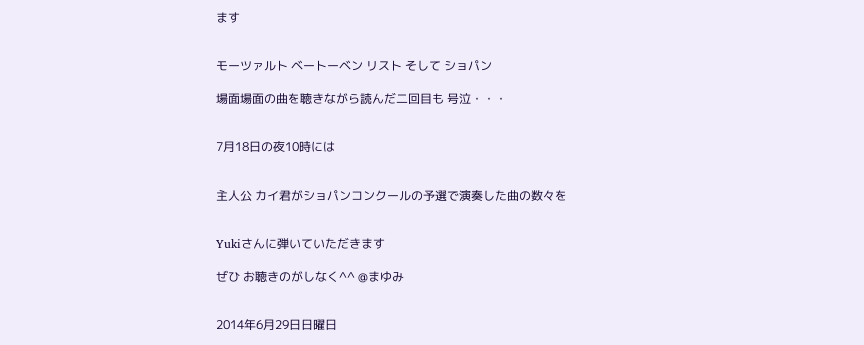ます


モーツァルト ベートーベン リスト そして ショパン

場面場面の曲を聴きながら読んだ二回目も 号泣・・・


7月18日の夜10時には


主人公 カイ君がショパンコンクールの予選で演奏した曲の数々を


Yukiさんに弾いていただきます

ぜひ お聴きのがしなく^^ @まゆみ


2014年6月29日日曜日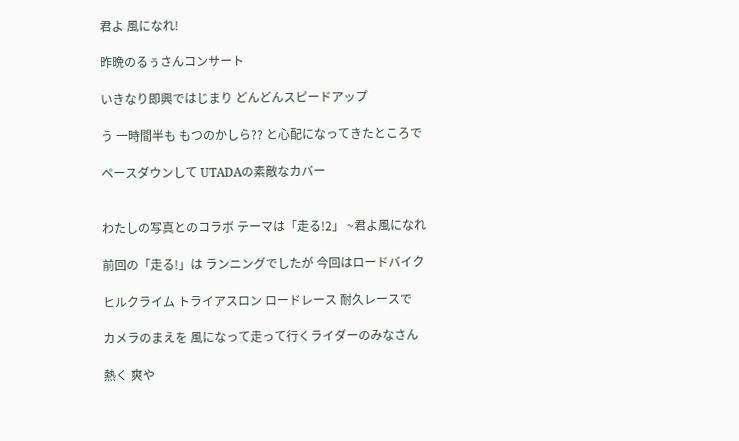君よ 風になれ!

昨晩のるぅさんコンサート

いきなり即興ではじまり どんどんスピードアップ

う 一時間半も もつのかしら?? と心配になってきたところで

ペースダウンして UTADAの素敵なカバー


わたしの写真とのコラボ テーマは「走る!2」 ~君よ風になれ

前回の「走る!」は ランニングでしたが 今回はロードバイク

ヒルクライム トライアスロン ロードレース 耐久レースで

カメラのまえを 風になって走って行くライダーのみなさん

熱く 爽や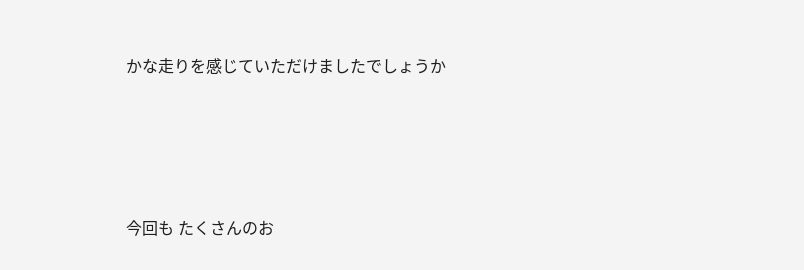かな走りを感じていただけましたでしょうか




今回も たくさんのお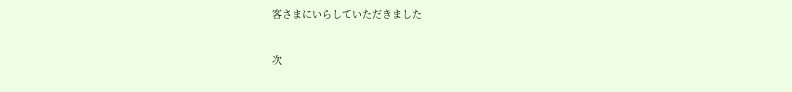客さまにいらしていただきました

次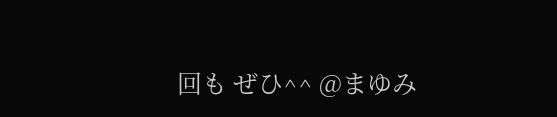回も ぜひ^^ @まゆみ